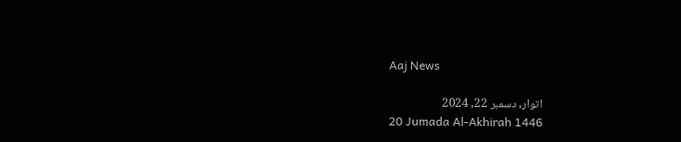Aaj News

اتوار, دسمبر 22, 2024
20 Jumada Al-Akhirah 1446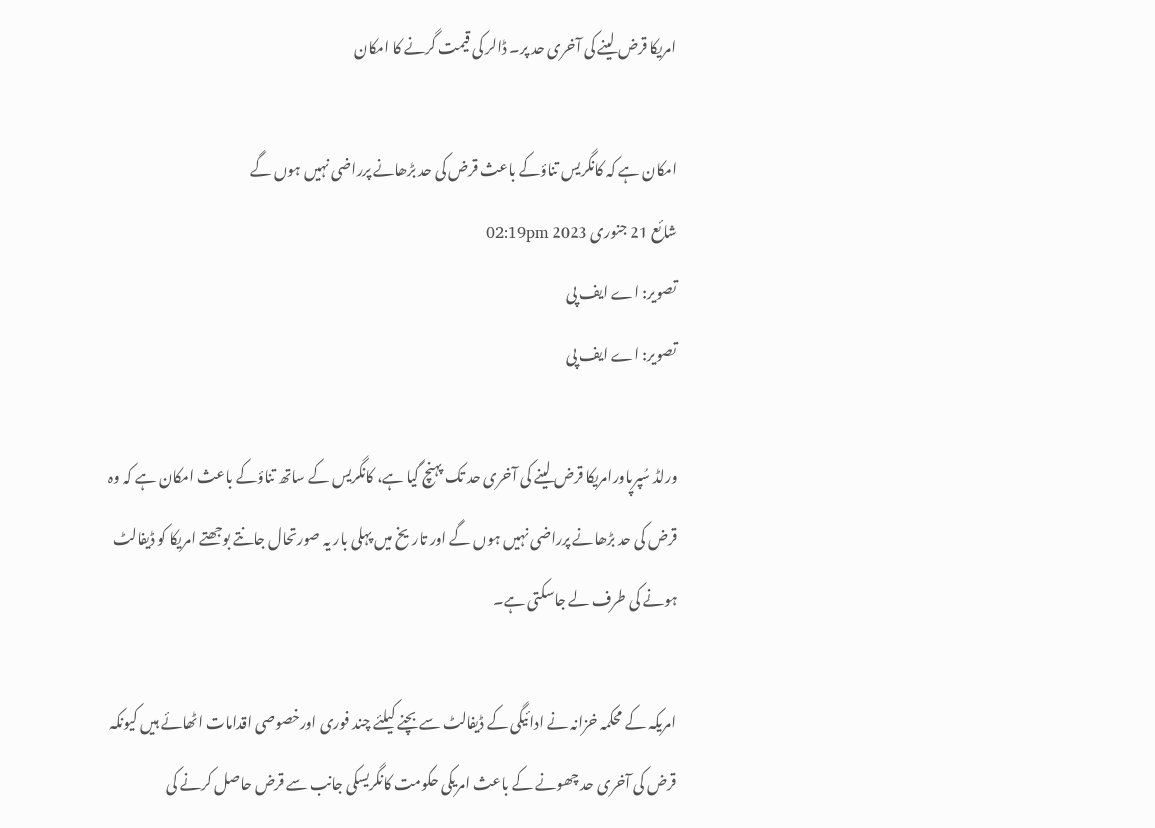امریکا قرض لینے کی آخری حد پر۔ ڈالر کی قیمت گرنے کا امکان

امکان ہے کہ کانگریس تناؤکے باعث قرض کی حد بڑھانے پرراضی نہیں ہوں گے
شائع 21 جنوری 2023 02:19pm
تصویر: اے ایف پی
تصویر: اے ایف پی

ورلڈ سُپرپاورامریکا قرض لینے کی آخری حد تک پہنچ گیا ہے، کانگریس کے ساتھ تناؤکے باعث امکان ہے کہ وہ قرض کی حد بڑھانے پرراضی نہیں ہوں گے اور تاریخ میں پہلی بار یہ صورتحال جانتے بوجھتے امریکا کو ڈیفالٹ ہونے کی طرف لے جاسکتی ہے۔

امریکہ کے محکمہ خزانہ نے ادائیگی کے ڈیفالٹ سے بچنے کیلئے چند فوری اورخصوصی اقدامات اٹھائے ہیں کیونکہ قرض کی آخری حد چھونے کے باعث امریکی حکومت کانگریسکی جانب سے قرض حاصل کرنے کی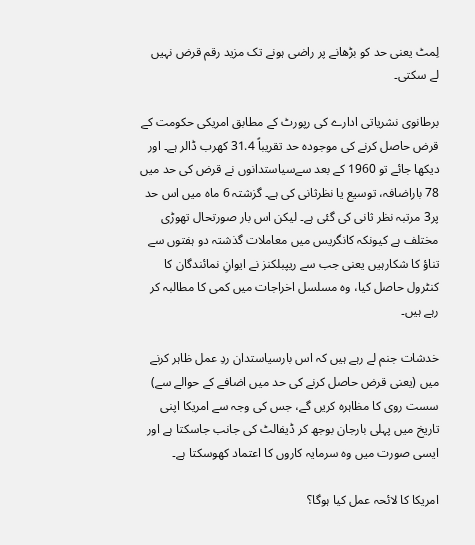لِمٹ یعنی حد کو بڑھانے پر راضی ہونے تک مزید رقم قرض نہیں لے سکتی۔

برطانوی نشریاتی ادارے کی رپورٹ کے مطابق امریکی حکومت کے قرض حاصل کرنے کی موجودہ حد تقریباً 31.4 کھرب ڈالر ہے۔ اور دیکھا جائے تو 1960 کے بعد سےسیاستدانوں نے قرض کی حد میں 78 باراضافہ، توسیع یا نظرثانی کی ہے۔ گزشتہ 6 ماہ میں اس حد پر3 مرتبہ نظر ثانی کی گئی ہے۔ لیکن اس بار صورتحال تھوڑی مختلف ہے کیونکہ کانگریس میں معاملات گذشتہ دو ہفتوں سے تناؤ کا شکارہیں یعنی جب سے ریپبلکنز نے ایوانِ نمائندگان کا کنٹرول حاصل کیا، وہ مسلسل اخراجات میں کمی کا مطالبہ کر رہے ہیں۔

خدشات جنم لے رہے ہیں کہ اس بارسیاستدان ردِ عمل ظاہر کرنے میں (یعنی قرض حاصل کرنے کی حد میں اضافے کے حوالے سے) سست روی کا مظاہرہ کریں گے، جس کی وجہ سے امریکا اپنی تاریخ میں پہلی بارجان بوجھ کر ڈیفالٹ کی جانب جاسکتا ہے اور ایسی صورت میں وہ سرمایہ کاروں کا اعتماد کھوسکتا ہے۔

امریکا کا لائحہ عمل کیا ہوگا؟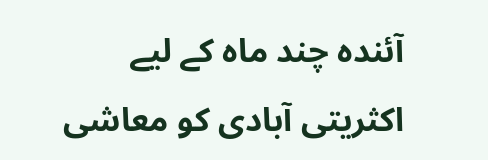آئندہ چند ماہ کے لیے اکثریتی آبادی کو معاشی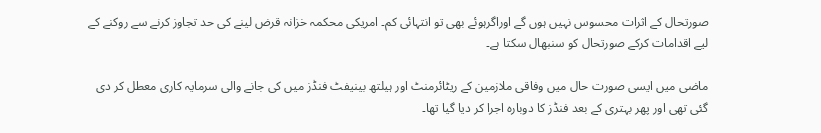صورتحال کے اثرات محسوس نہیں ہوں گے اوراگرہوئے بھی تو انتہائی کم۔ امریکی محکمہ خزانہ قرض لینے کی حد تجاوز کرنے سے روکنے کے لیے اقدامات کرکے صورتحال کو سنبھال سکتا ہے۔

ماضی میں ایسی صورت حال میں وفاقی ملازمین کے ریٹائرمنٹ اور ہیلتھ بینیفٹ فنڈز میں کی جانے والی سرمایہ کاری معطل کر دی گئی تھی اور پھر بہتری کے بعد فنڈز کا دوبارہ اجرا کر دیا گیا تھا۔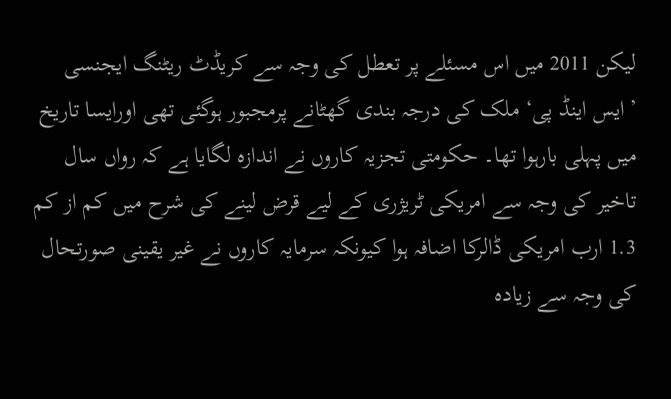لیکن 2011 میں اس مسئلے پر تعطل کی وجہ سے کریڈٹ ریٹنگ ایجنسی ’ایس اینڈ پی‘ ملک کی درجہ بندی گھٹانے پرمجبور ہوگئی تھی اورایسا تاریخ میں پہلی بارہوا تھا۔ حکومتی تجزیہ کاروں نے اندازہ لگایا ہے کہ رواں سال تاخیر کی وجہ سے امریکی ٹریژری کے لیے قرض لینے کی شرح میں کم از کم 1.3 ارب امریکی ڈالرکا اضافہ ہوا کیونکہ سرمایہ کاروں نے غیر یقینی صورتحال کی وجہ سے زیادہ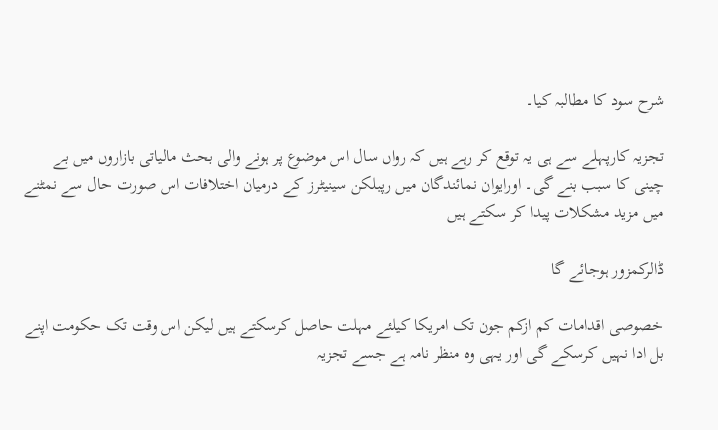شرح سود کا مطالبہ کیا۔

تجزیہ کارپہلے سے ہی یہ توقع کر رہے ہیں کہ رواں سال اس موضوع پر ہونے والی بحث مالیاتی بازاروں میں بے چینی کا سبب بنے گی۔ اورایوان نمائندگان میں رپبلکن سینیٹرز کے درمیان اختلافات اس صورت حال سے نمٹنے میں مزید مشکلات پیدا کر سکتے ہیں

ڈالرکمزور ہوجائے گا

خصوصی اقدامات کم ازکم جون تک امریکا کیلئے مہلت حاصل کرسکتے ہیں لیکن اس وقت تک حکومت اپنے بل ادا نہیں کرسکے گی اور یہی وہ منظر نامہ ہے جسے تجزیہ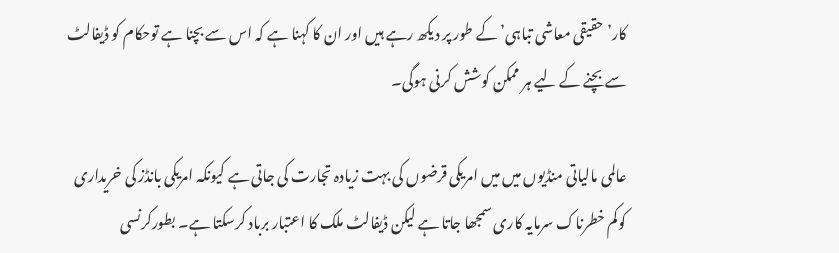کار’حقیقی معاشی تباہی’ کے طور پر دیکھ رہے ہیں اور ان کا کہنا ہے کہ اس سے بچنا ہے توحکام کو ڈیفالٹ سے بچنے کے لیے ہر ممکن کوشش کرنی ہوگی۔

عالمی مالیاتی منڈیوں میں میں امریکی قرضوں کی بہت زیادہ تجارت کی جاتی ہے کیونکہ امریکی بانڈز کی خریداری کوکم خطرناک سرمایہ کاری سمجھا جاتا ہے لیکن ڈیفالٹ ملک کا اعتبار برباد کرسکتا ہے۔ بطورکرنسی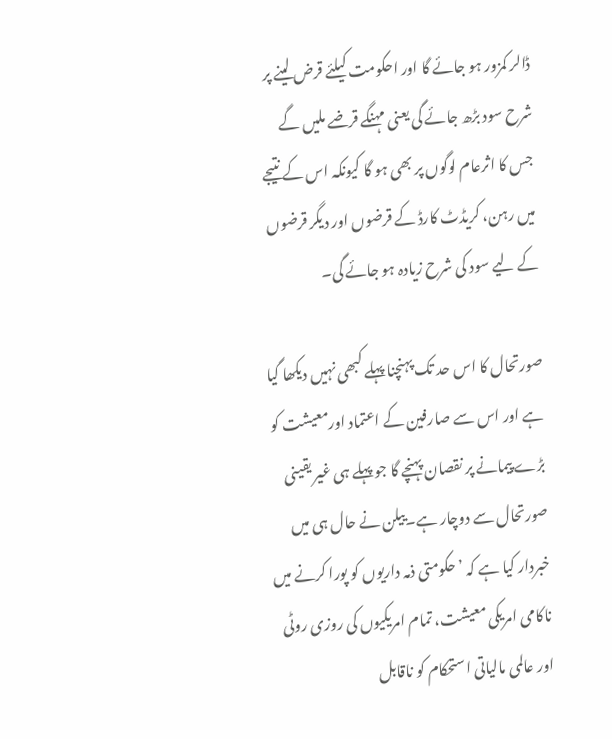ڈالر کمزور ہو جائے گا اور احکومت کیلئے قرض لینے پر شرح سود بڑھ جائے گی یعنی مہنگے قرضے ملیں گے جس کا اثرعام لوگوں پر بھی ہو گا کیونکہ اس کے نتیجے میں رہن، کریڈٹ کارڈ کے قرضوں اور دیگر قرضوں کے لیے سود کی شرح زیادہ ہو جائے گی۔

صورتحال کا اس حد تک پہنچنا پہلے کبھی نہیں دیکھا گیا ہے اور اس سے صارفین کے اعتماد اورمعیشت کو بڑے پیمانے پر نقصان پہنچے گا جو پہلے ہی غیر یقینی صورتحال سے دوچار ہے۔ییلن نے حال ہی میں خبردار کیا ہے کہ ’حکومتی ذمہ داریوں کو پورا کرنے میں ناکامی امریکی معیشت، تمام امریکیوں کی روزی روٹی اور عالمی مالیاتی استحکام کو ناقابل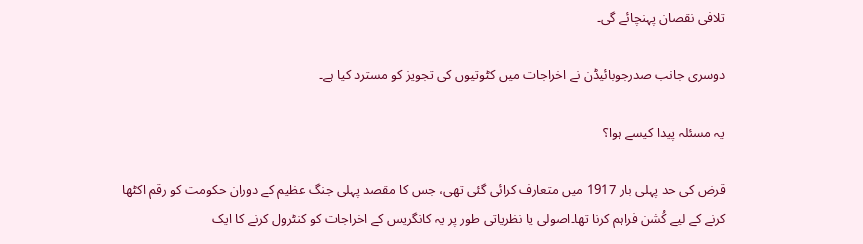تلافی نقصان پہنچائے گی۔

دوسری جانب صدرجوبائیڈن نے اخراجات میں کٹوتیوں کی تجویز کو مسترد کیا ہے۔

یہ مسئلہ پیدا کیسے ہوا؟

قرض کی حد پہلی بار 1917 میں متعارف کرائی گئی تھی، جس کا مقصد پہلی جنگ عظیم کے دوران حکومت کو رقم اکٹھا کرنے کے لیے کُشن فراہم کرنا تھا۔اصولی یا نظریاتی طور پر یہ کانگریس کے اخراجات کو کنٹرول کرنے کا ایک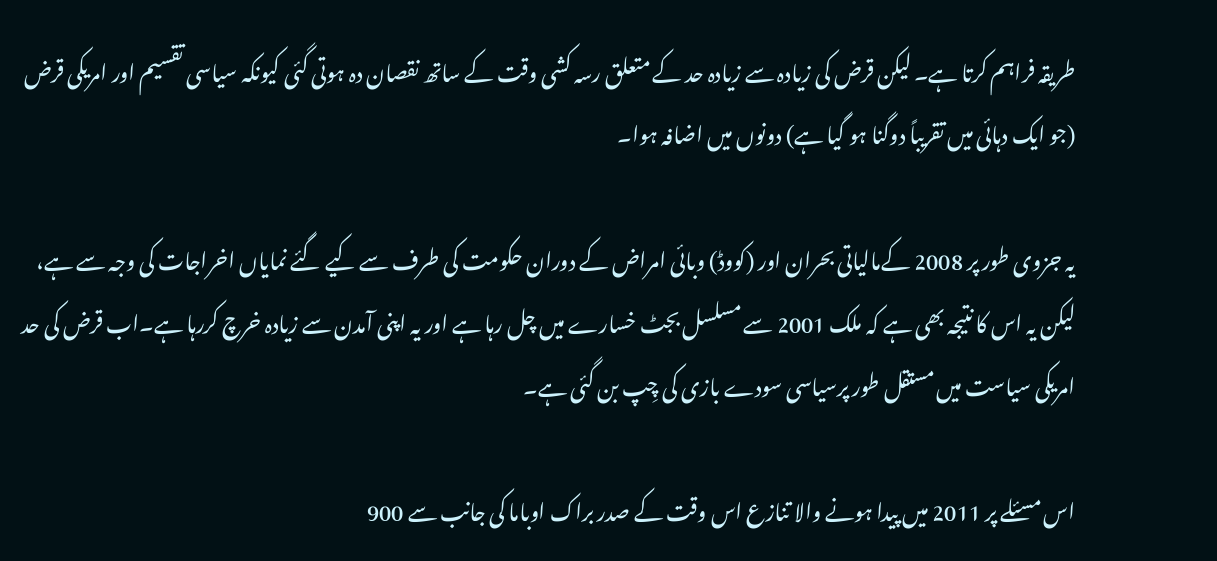طریقہ فراہم کرتا ہے۔ لیکن قرض کی زیادہ سے زیادہ حد کے متعلق رسہ کشی وقت کے ساتھ نقصان دہ ہوتی گئی کیونکہ سیاسی تقسیم اور امریکی قرض (جو ایک دہائی میں تقریباً دوگنا ہو گیا ہے) دونوں میں اضافہ ہوا۔

یہ جزوی طور پر 2008 کےمالیاتی بحران اور (کووڈ) وبائی امراض کے دوران حکومت کی طرف سے کیے گئے نمایاں اخراجات کی وجہ سے ہے، لیکن یہ اس کا نتیجہ بھی ہے کہ ملک 2001 سے مسلسل بجٹ خسارے میں چل رہا ہے اور یہ اپنی آمدن سے زیادہ خرچ کررہا ہے۔اب قرض کی حد امریکی سیاست میں مستقل طور پرسیاسی سودے بازی کی چِپ بن گئی ہے۔

اس مسئلے پر 2011 میں پیدا ہونے والا تنازع اس وقت کے صدر براک اوباما کی جانب سے 900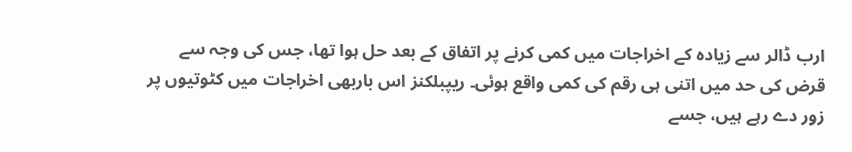ارب ڈالر سے زیادہ کے اخراجات میں کمی کرنے پر اتفاق کے بعد حل ہوا تھا، جس کی وجہ سے قرض کی حد میں اتنی ہی رقم کی کمی واقع ہوئی۔ ریپبلکنز اس باربھی اخراجات میں کٹوتیوں پر زور دے رہے ہیں، جسے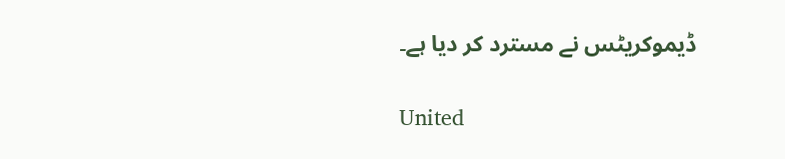ڈیموکریٹس نے مسترد کر دیا ہے۔

United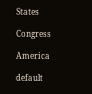States

Congress

America

default